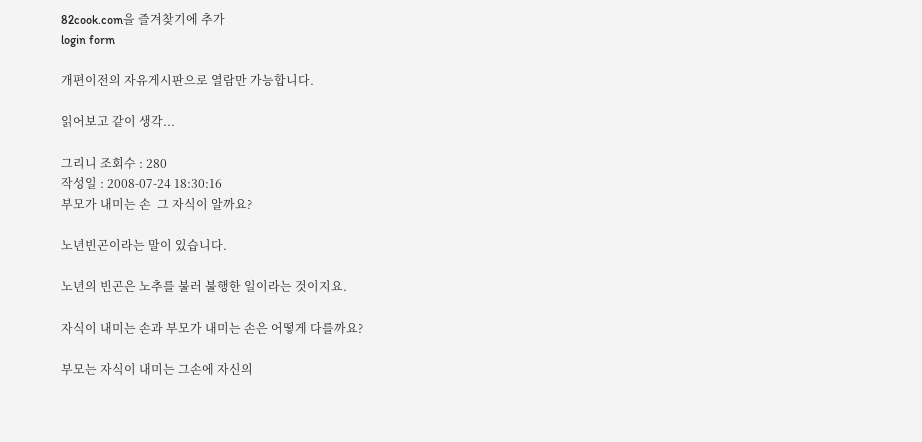82cook.com을 즐겨찾기에 추가
login form

개편이전의 자유게시판으로 열람만 가능합니다.

읽어보고 같이 생각...

그리니 조회수 : 280
작성일 : 2008-07-24 18:30:16
부모가 내미는 손  그 자식이 알까요?

노년빈곤이라는 말이 있습니다.

노년의 빈곤은 노추를 불러 불행한 일이라는 것이지요.

자식이 내미는 손과 부모가 내미는 손은 어떻게 다를까요?

부모는 자식이 내미는 그손에 자신의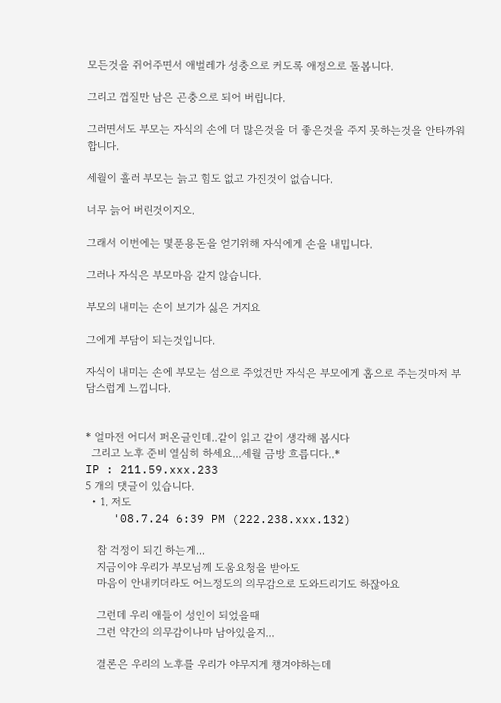모든것을 쥐어주면서 애벌레가 성충으로 커도록 애정으로 돌봅니다.

그리고 껍질만 남은 곤충으로 되어 버립니다.

그러면서도 부모는 자식의 손에 더 많은것을 더 좋은것을 주지 못하는것을 안타까워 합니다.

세월이 흘러 부모는 늙고 힘도 없고 가진것이 없습니다.

너무 늙어 버린것이지오.

그래서 이번에는 몇푼용돈을 얻기위해 자식에게 손을 내밉니다.

그러나 자식은 부모마음 같지 않습니다.

부모의 내미는 손이 보기가 싫은 거지요

그에게 부담이 되는것입니다.

자식이 내미는 손에 부모는 섬으로 주었건만 자식은 부모에게 홉으로 주는것마저 부담스럽게 느낍니다.


* 얼마전 어디서 퍼온글인데..같이 읽고 같이 생각해 봅시다
  그리고 노후 준비 열심히 하세요...세월 금방 흐릅디다..*
IP : 211.59.xxx.233
5 개의 댓글이 있습니다.
  • 1. 저도
    '08.7.24 6:39 PM (222.238.xxx.132)

    참 걱정이 되긴 하는게...
    지금이야 우리가 부모님께 도움요청을 받아도
    마음이 안내키더라도 어느정도의 의무감으로 도와드리기도 하잖아요

    그런데 우리 애들이 성인이 되었을때
    그런 약간의 의무감이나마 남아있을지...

    결론은 우리의 노후를 우리가 야무지게 챙겨야하는데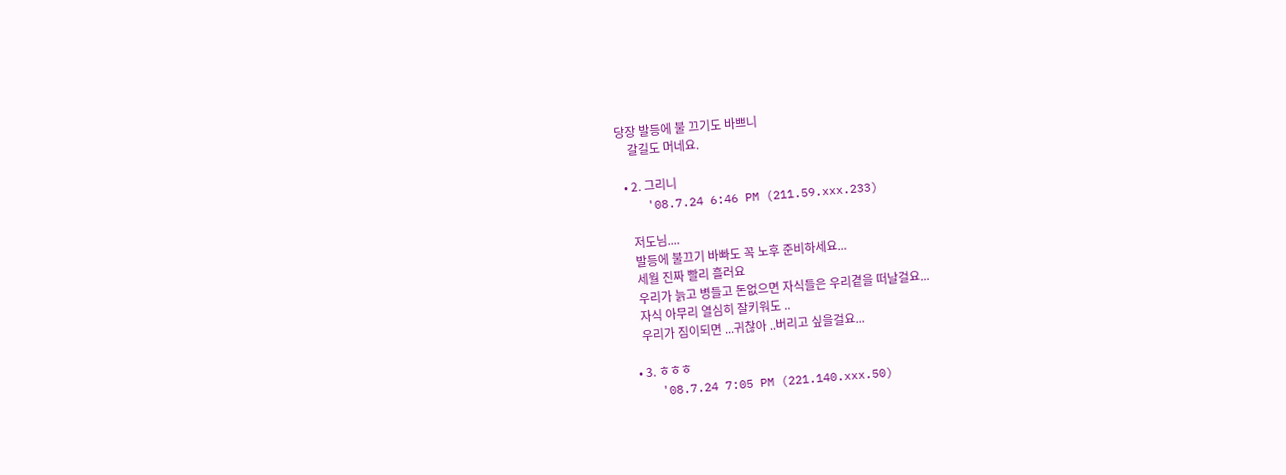당장 발등에 불 끄기도 바쁘니
    갈길도 머네요.

  • 2. 그리니
    '08.7.24 6:46 PM (211.59.xxx.233)

    저도님....
    발등에 불끄기 바빠도 꼭 노후 준비하세요...
    세월 진짜 빨리 흘러요
    우리가 늙고 병들고 돈없으면 자식들은 우리곁을 떠날걸요...
    자식 아무리 열심히 잘키워도 ..
    우리가 짐이되면 ...귀찮아 ..버리고 싶을걸요...

  • 3. ㅎㅎㅎ
    '08.7.24 7:05 PM (221.140.xxx.50)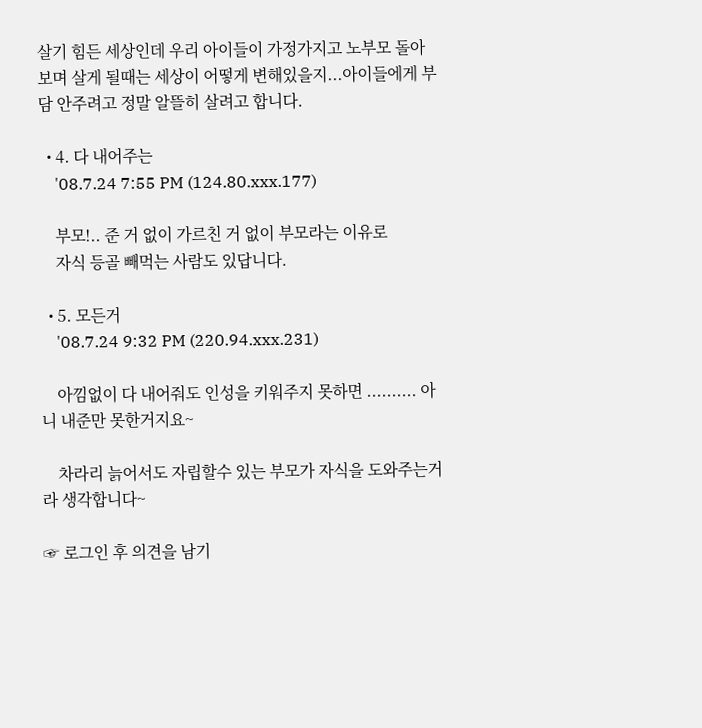살기 힘든 세상인데 우리 아이들이 가정가지고 노부모 돌아보며 살게 될때는 세상이 어떻게 변해있을지...아이들에게 부담 안주려고 정말 알뜰히 살려고 합니다.

  • 4. 다 내어주는
    '08.7.24 7:55 PM (124.80.xxx.177)

    부모!.. 준 거 없이 가르친 거 없이 부모라는 이유로
    자식 등골 빼먹는 사람도 있답니다.

  • 5. 모든거
    '08.7.24 9:32 PM (220.94.xxx.231)

    아낌없이 다 내어줘도 인성을 키워주지 못하면 .......... 아니 내준만 못한거지요~

    차라리 늙어서도 자립할수 있는 부모가 자식을 도와주는거라 생각합니다~

☞ 로그인 후 의견을 남기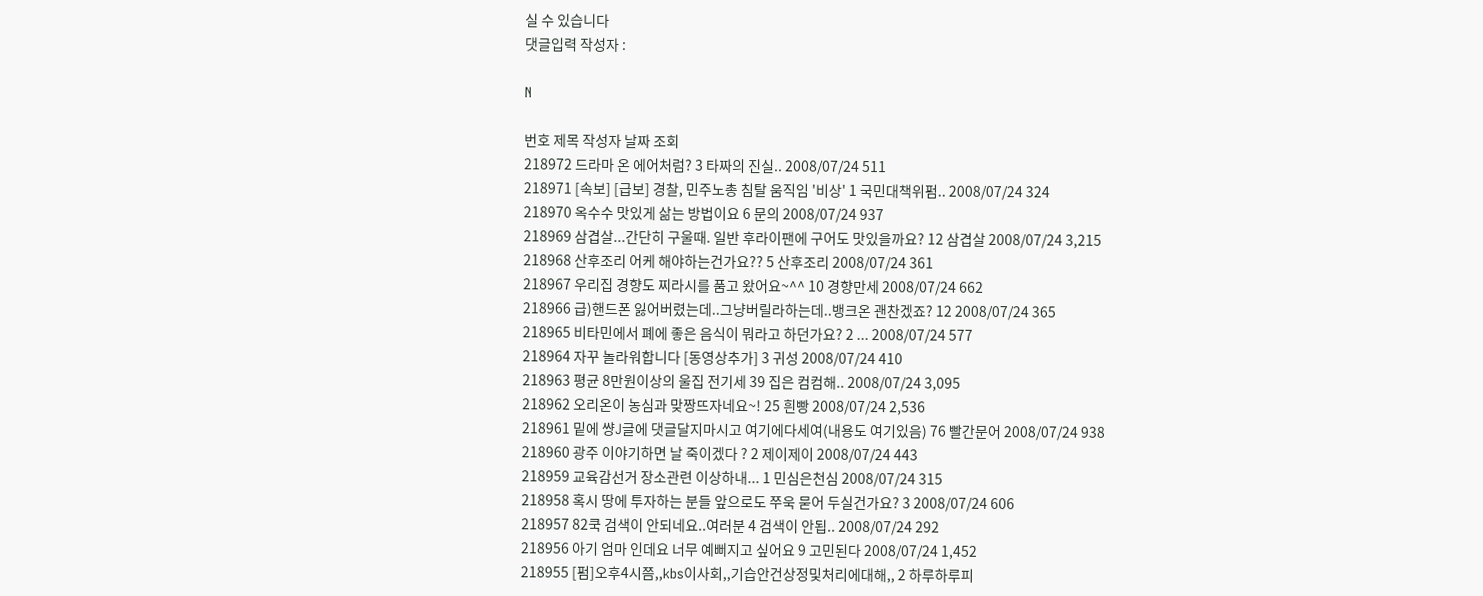실 수 있습니다
댓글입력 작성자 :

N

번호 제목 작성자 날짜 조회
218972 드라마 온 에어처럼? 3 타짜의 진실.. 2008/07/24 511
218971 [속보] [급보] 경찰, 민주노총 침탈 움직임 '비상' 1 국민대책위펌.. 2008/07/24 324
218970 옥수수 맛있게 삶는 방법이요 6 문의 2008/07/24 937
218969 삼겹살...간단히 구울때. 일반 후라이팬에 구어도 맛있을까요? 12 삼겹살 2008/07/24 3,215
218968 산후조리 어케 해야하는건가요?? 5 산후조리 2008/07/24 361
218967 우리집 경향도 찌라시를 품고 왔어요~^^ 10 경향만세 2008/07/24 662
218966 급)핸드폰 잃어버렸는데..그냥버릴라하는데..뱅크온 괜찬겠죠? 12 2008/07/24 365
218965 비타민에서 폐에 좋은 음식이 뭐라고 하던가요? 2 ... 2008/07/24 577
218964 자꾸 놀라워합니다 [동영상추가] 3 귀성 2008/07/24 410
218963 평균 8만원이상의 울집 전기세 39 집은 컴컴해.. 2008/07/24 3,095
218962 오리온이 농심과 맞짱뜨자네요~! 25 흰빵 2008/07/24 2,536
218961 밑에 썅J글에 댓글달지마시고 여기에다세여(내용도 여기있음) 76 빨간문어 2008/07/24 938
218960 광주 이야기하면 날 죽이겠다 ? 2 제이제이 2008/07/24 443
218959 교육감선거 장소관련 이상하내... 1 민심은천심 2008/07/24 315
218958 혹시 땅에 투자하는 분들 앞으로도 쭈욱 묻어 두실건가요? 3 2008/07/24 606
218957 82쿡 검색이 안되네요..여러분 4 검색이 안됩.. 2008/07/24 292
218956 아기 엄마 인데요 너무 예뻐지고 싶어요 9 고민된다 2008/07/24 1,452
218955 [펌]오후4시쯤,,kbs이사회,,기습안건상정및처리에대해,, 2 하루하루피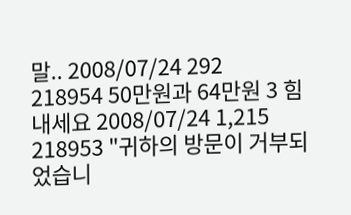말.. 2008/07/24 292
218954 50만원과 64만원 3 힘내세요 2008/07/24 1,215
218953 "귀하의 방문이 거부되었습니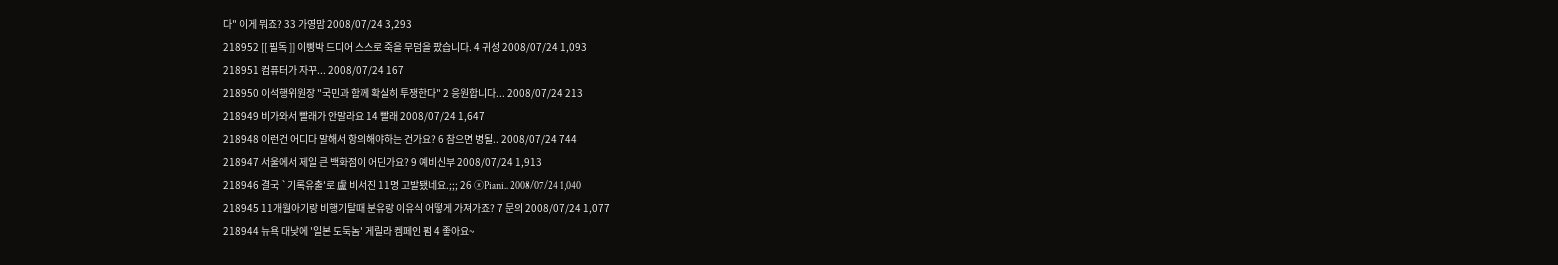다" 이게 뭐죠? 33 가영맘 2008/07/24 3,293
218952 [[ 필독 ]] 이삥박 드디어 스스로 죽을 무덤을 팠습니다. 4 귀성 2008/07/24 1,093
218951 컴퓨터가 자꾸... 2008/07/24 167
218950 이석행위원장 "국민과 함께 확실히 투쟁한다" 2 응원합니다... 2008/07/24 213
218949 비가와서 빨래가 안말라요 14 빨래 2008/07/24 1,647
218948 이런건 어디다 말해서 항의해야하는 건가요? 6 참으면 병될.. 2008/07/24 744
218947 서울에서 제일 큰 백화점이 어딘가요? 9 예비신부 2008/07/24 1,913
218946 결국 `기록유출'로 盧 비서진 11명 고발됐네요.;;; 26 ⓧPiani.. 2008/07/24 1,040
218945 11개월아기랑 비행기탈때 분유랑 이유식 어떻게 가져가죠? 7 문의 2008/07/24 1,077
218944 뉴욕 대낮에 '일본 도둑놈' 게릴라 켐페인 펌 4 좋아요~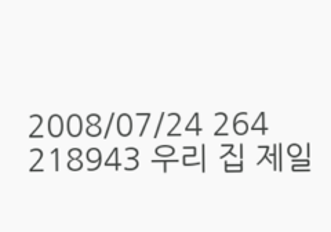2008/07/24 264
218943 우리 집 제일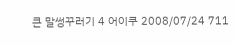큰 말썽꾸러기 4 어이쿠 2008/07/24 711